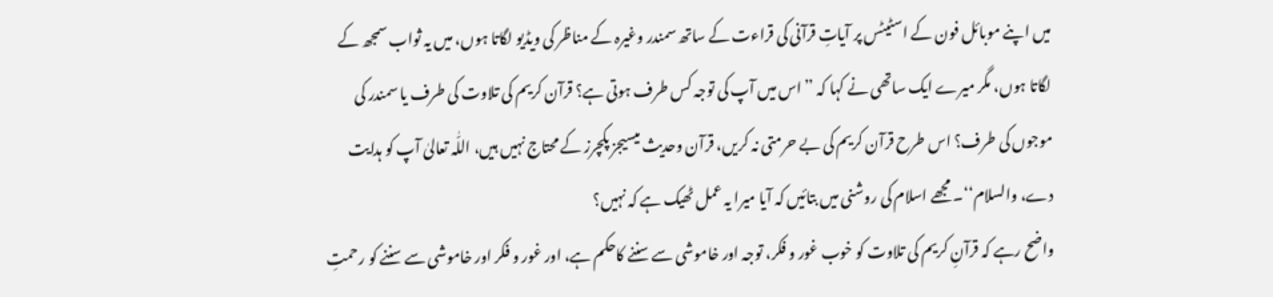میں اپنے موبائل فون کے اسٹیٹس پر آیاتِ قرآنی کی قراءت کے ساتھ سمندر وغیرہ کے مناظر کی ویڈیو لگاتا ہوں، میں یہ ثواب سمجھ کے لگاتا ہوں، مگر میرے ایک ساتھی نے کہا کہ ’’اس میں آپ کی توجہ کس طرف ہوتی ہے؟ قرآن کریم کی تلاوت کی طرف یا سمندر کی موجوں کی طرف؟ اس طرح قرآن کریم کی بے حرمتی نہ کریں، قرآن وحدیث میسیجز پکچرز کے محتاج نہیں ہیں، اللّٰہ تعالیٰ آپ کو ہدایت دے، والسلام‘‘۔ مجھے اسلام کی روشنی میں بتائیں کہ آیا میرا یہ عمل ٹھیک ہے کہ نہیں؟
واضح رہے کہ قرآنِ کریم کی تلاوت کو خوب غور و فکر، توجہ اور خاموشی سے سننے کاحکم ہے، اور غور و فکر اور خاموشی سے سننے کو رحمتِ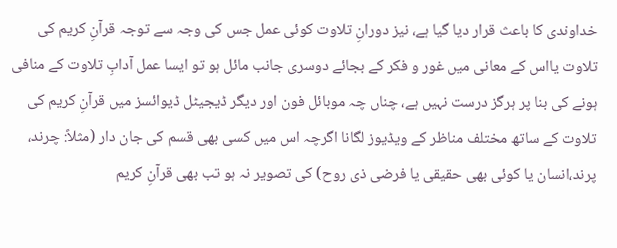خداوندی کا باعث قرار دیا گیا ہے، نیز دورانِ تلاوت کوئی عمل جس کی وجہ سے توجہ قرآنِ کریم کی تلاوت یااس کے معانی میں غور و فکر کے بجائے دوسری جانب مائل ہو تو ایسا عمل آدابِ تلاوت کے منافی ہونے کی بنا پر ہرگز درست نہیں ہے، چناں چہ موبائل فون اور دیگر ڈیجیٹل ڈیوائسز میں قرآنِ کریم کی تلاوت کے ساتھ مختلف مناظر کے ویڈیوز لگانا اگرچہ اس میں کسی بھی قسم کی جان دار (مثلاً: چرند، پرند،انسان یا کوئی بھی حقیقی یا فرضی ذی روح) کی تصویر نہ ہو تب بھی قرآنِ کریم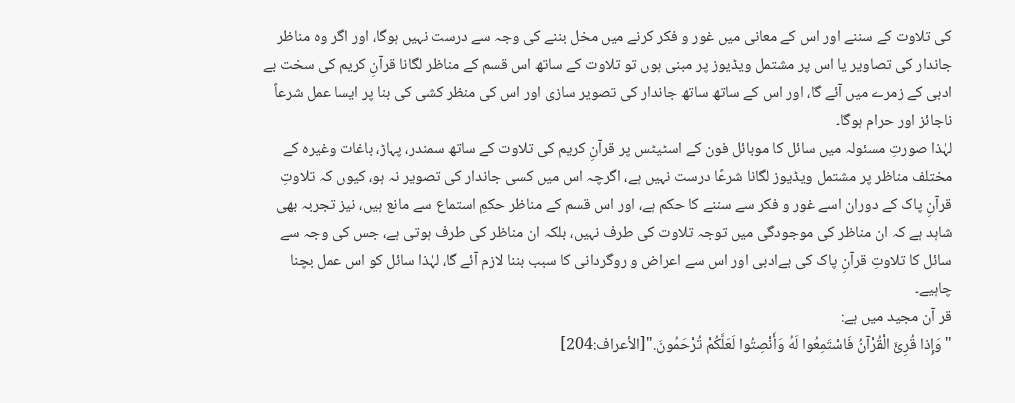کی تلاوت کے سننے اور اس کے معانی میں غور و فکر کرنے میں مخل بننے کی وجہ سے درست نہیں ہوگا، اور اگر وہ مناظر جاندار کی تصاویر یا اس پر مشتمل ویڈیوز پر مبنی ہوں تو تلاوت کے ساتھ اس قسم کے مناظر لگانا قرآنِ کریم کی سخت بے ادبی کے زمرے میں آئے گا، اور اس کے ساتھ ساتھ جاندار کی تصویر سازی اور اس کی منظر کشی کی بنا پر ایسا عمل شرعاً ناجائز اور حرام ہوگا۔
لہٰذا صورتِ مسئولہ میں سائل کا موبائل فون کے اسٹیٹس پر قرآنِ کریم کی تلاوت کے ساتھ سمندر، پہاڑ، باغات وغیرہ کے مختلف مناظر پر مشتمل ویڈیوز لگانا شرعًا درست نہیں ہے، اگرچہ اس میں کسی جاندار کی تصویر نہ ہو، کیوں کہ تلاوتِ قرآنِ پاک کے دوران اسے غور و فکر سے سننے کا حکم ہے، اور اس قسم کے مناظر حکمِ استماع سے مانع ہیں، نیز تجربہ بھی شاہد ہے کہ ان مناظر کی موجودگی میں توجہ تلاوت کی طرف نہیں، بلکہ ان مناظر کی طرف ہوتی ہے، جس کی وجہ سے سائل کا تلاوتِ قرآنِ پاک کی بےادبی اور اس سے اعراض و روگردانی کا سبب بننا لازم آئے گا، لہٰذا سائل کو اس عمل بچنا چاہیے۔
قر آن مجید میں ہے:
"وَإِذا قُرِئَ الْقُرْآنُ فَاسْتَمِعُوا لَهُ وَأَنْصِتُوا لَعَلَّكُمْ تُرْحَمُونَ."[الأعراف:204]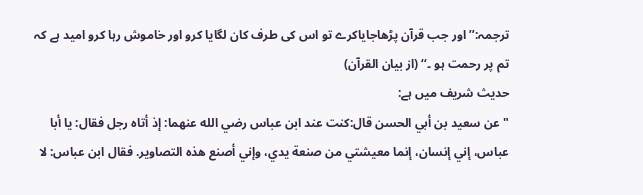ترجمہ:’’اور جب قرآن پڑھاجایاکرے تو اس کی طرف کان لگایا کرو اور خاموش رہا کرو امید ہے کہ تم پر رحمت ہو ۔‘‘ (از بیان القرآن)
حدیث شریف میں ہے:
"عن سعيد بن أبي الحسن قال:كنت عند ابن عباس رضي الله عنهما: إذ أتاه رجل فقال: يا أبا عباس، إني إنسان، إنما معيشتي من صنعة يدي، وإني أصنع هذه التصاوير. فقال ابن عباس: لا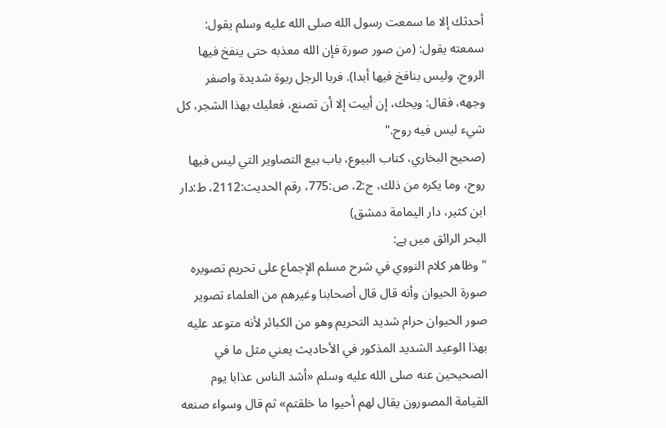أحدثك إلا ما سمعت رسول الله صلى الله عليه وسلم يقول: سمعته يقول: (من صور صورة فإن الله معذبه حتى ينفخ فيها الروح، وليس بنافخ فيها أبدا). فربا الرجل ربوة شديدة واصفر وجهه، فقال: ويحك، إن أبيت إلا أن تصنع، فعليك بهذا الشجر، كل شيء ليس فيه روح."
(صحيح البخاري، كتاب البيوع، باب بيع التصاوير التي ليس فيها روح، وما يكره من ذلك، ج:2، ص:775، رقم الحديث:2112، ط:دار ابن كثير، دار اليمامة دمشق)
البحر الرائق میں ہے:
"وظاهر كلام النووي في شرح مسلم الإجماع على تحريم تصويره صورة الحيوان وأنه قال قال أصحابنا وغيرهم من العلماء تصوير صور الحيوان حرام شديد التحريم وهو من الكبائر لأنه متوعد عليه بهذا الوعيد الشديد المذكور في الأحاديث يعني مثل ما في الصحيحين عنه صلى الله عليه وسلم «أشد الناس عذابا يوم القيامة المصورون يقال لهم أحيوا ما خلقتم» ثم قال وسواء صنعه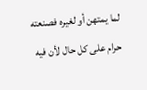لما يمتهن أو لغيره فصنعته حرام على كل حال لأن فيه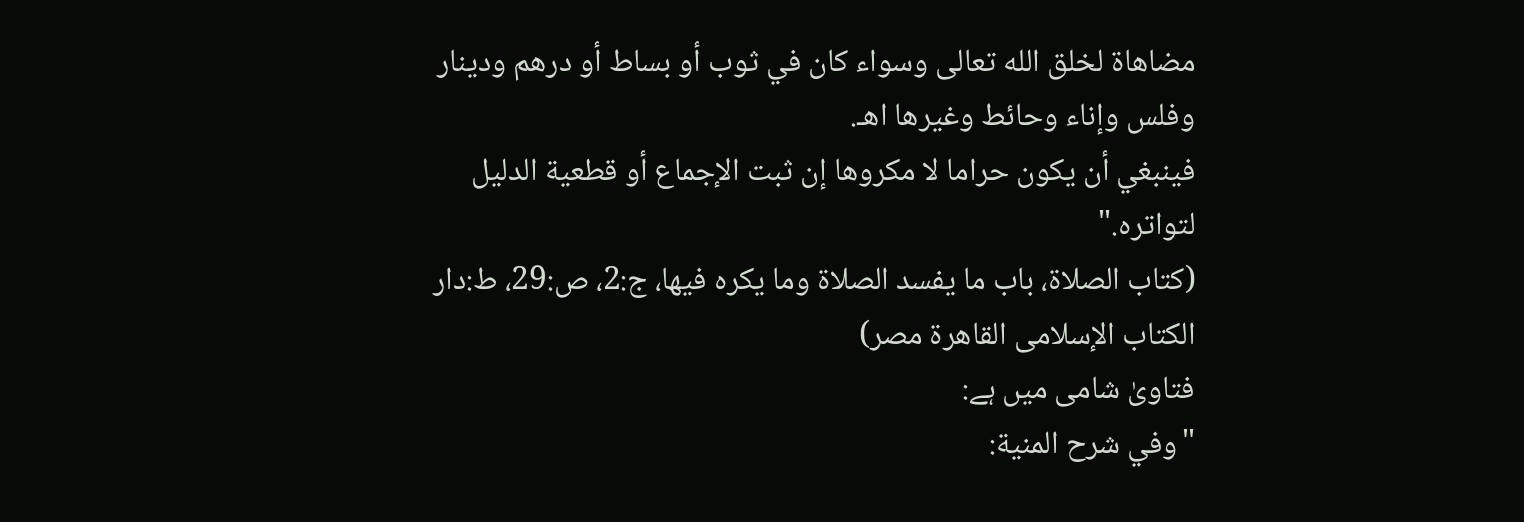مضاهاة لخلق الله تعالى وسواء كان في ثوب أو بساط أو درهم ودينار وفلس وإناء وحائط وغيرها اهـ.
فينبغي أن يكون حراما لا مكروها إن ثبت الإجماع أو قطعية الدليل لتواتره."
(کتاب الصلاۃ، باب ما يفسد الصلاة وما يكره فيها، ج:2، ص:29، ط:دار الکتاب الإسلامی القاهرة مصر)
فتاویٰ شامی میں ہے:
"وفي شرح المنية: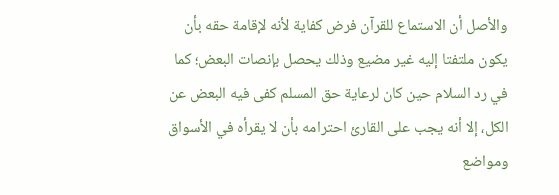والأصل أن الاستماع للقرآن فرض كفاية لأنه لإقامة حقه بأن يكون ملتفتا إليه غير مضيع وذلك يحصل بإنصات البعض؛ كما في رد السلام حين كان لرعاية حق المسلم كفى فيه البعض عن الكل، إلا أنه يجب على القارئ احترامه بأن لا يقرأه في الأسواق ومواضع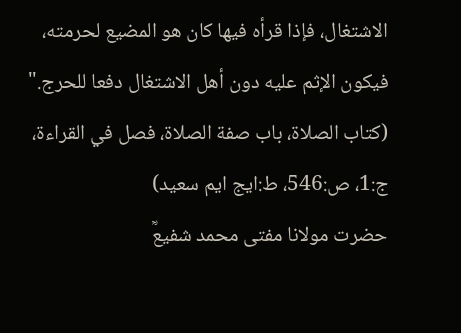الاشتغال، فإذا قرأه فيها كان هو المضيع لحرمته، فيكون الإثم عليه دون أهل الاشتغال دفعا للحرج."
(كتاب الصلاة، باب صفة الصلاة، فصل في القراءة، ج:1، ص:546، ط:ایج ایم سعيد)
حضرت مولانا مفتی محمد شفیعؒ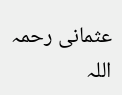عثمانی رحمہ اللہ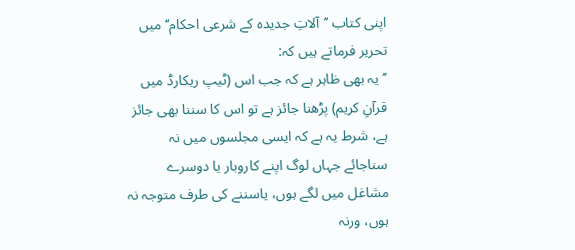اپنی کتاب ’’آلاتِ جدیدہ کے شرعی احکام‘‘ میں تحریر فرماتے ہیں کہ:
’’یہ بھی ظاہر ہے کہ جب اس (ٹیپ ریکارڈ میں قرآنِ کریم) پڑھنا جائز ہے تو اس کا سننا بھی جائز ہے، شرط یہ ہے کہ ایسی مجلسوں میں نہ سناجائے جہاں لوگ اپنے کاروبار یا دوسرے مشاغل میں لگے ہوں، یاسننے کی طرف متوجہ نہ ہوں، ورنہ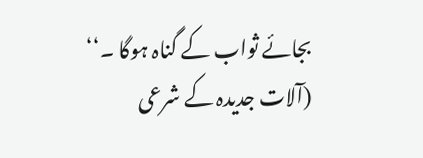بجائے ثواب کے گناہ ہوگا ۔‘‘
(آلات جدیدہ کے شرعی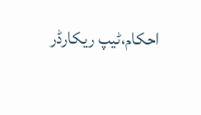احکام،ٹیپ ریکارڈر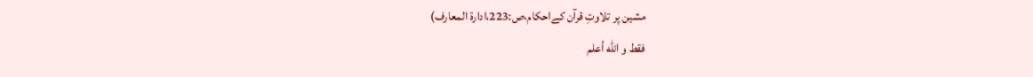مشین پر تلاوتِ قرآن کےاحکام،ص:223،ادارۃ المعارف)
فقط و الله أعلم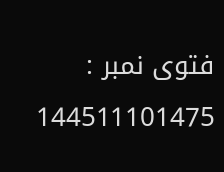فتوی نمبر : 144511101475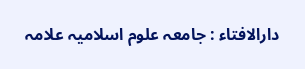دارالافتاء : جامعہ علوم اسلامیہ علامہ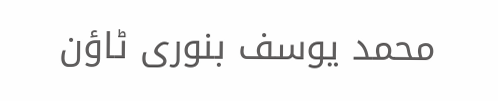محمد یوسف بنوری ٹاؤن